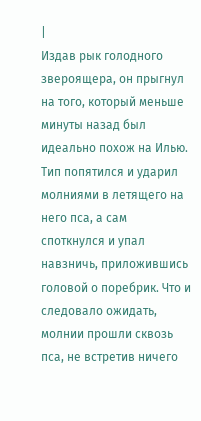|
Издав рык голодного звероящера, он прыгнул на того, который меньше минуты назад был идеально похож на Илью. Тип попятился и ударил молниями в летящего на него пса, а сам споткнулся и упал навзничь, приложившись головой о поребрик. Что и следовало ожидать, молнии прошли сквозь пса, не встретив ничего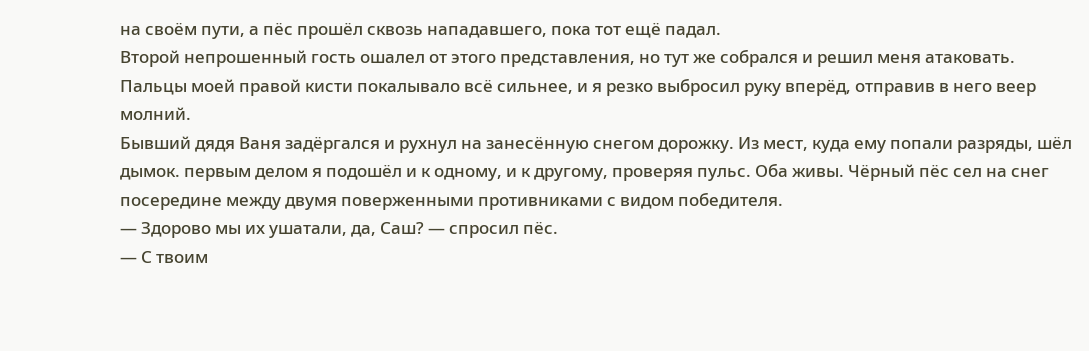на своём пути, а пёс прошёл сквозь нападавшего, пока тот ещё падал.
Второй непрошенный гость ошалел от этого представления, но тут же собрался и решил меня атаковать. Пальцы моей правой кисти покалывало всё сильнее, и я резко выбросил руку вперёд, отправив в него веер молний.
Бывший дядя Ваня задёргался и рухнул на занесённую снегом дорожку. Из мест, куда ему попали разряды, шёл дымок. первым делом я подошёл и к одному, и к другому, проверяя пульс. Оба живы. Чёрный пёс сел на снег посередине между двумя поверженными противниками с видом победителя.
— Здорово мы их ушатали, да, Саш? — спросил пёс.
— С твоим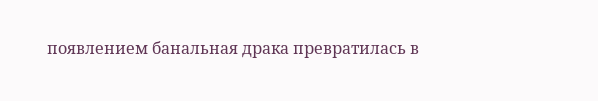появлением банальная драка превратилась в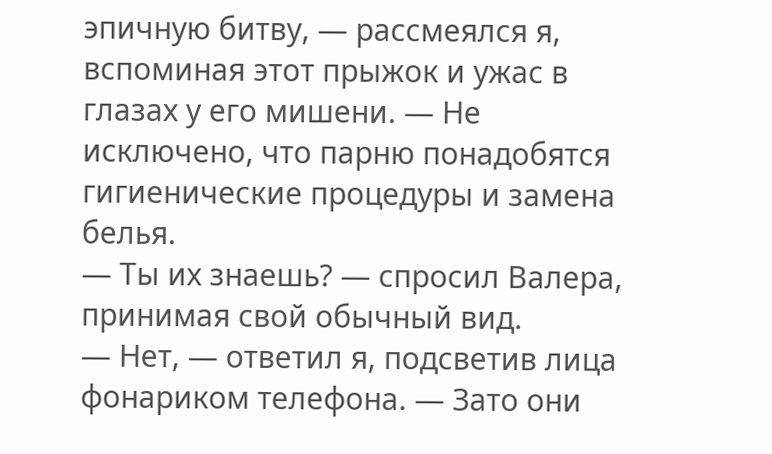эпичную битву, — рассмеялся я, вспоминая этот прыжок и ужас в глазах у его мишени. — Не исключено, что парню понадобятся гигиенические процедуры и замена белья.
— Ты их знаешь? — спросил Валера, принимая свой обычный вид.
— Нет, — ответил я, подсветив лица фонариком телефона. — Зато они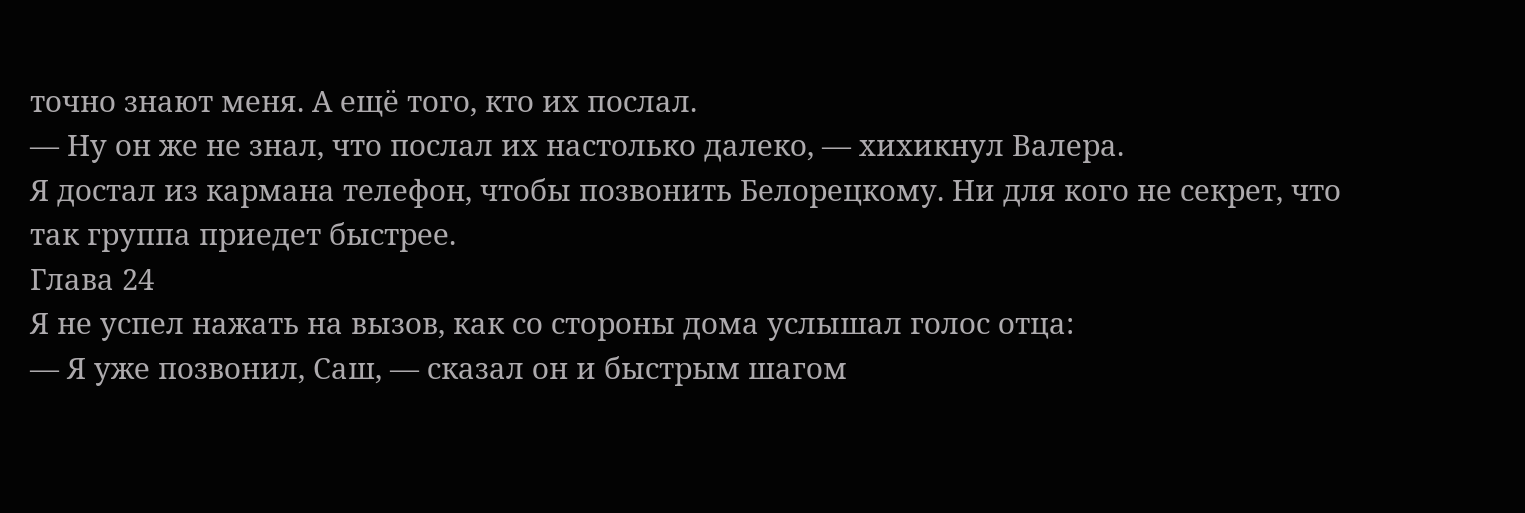точно знают меня. А ещё того, кто их послал.
— Ну он же не знал, что послал их настолько далеко, — хихикнул Валера.
Я достал из кармана телефон, чтобы позвонить Белорецкому. Ни для кого не секрет, что так группа приедет быстрее.
Глава 24
Я не успел нажать на вызов, как со стороны дома услышал голос отца:
— Я уже позвонил, Саш, — сказал он и быстрым шагом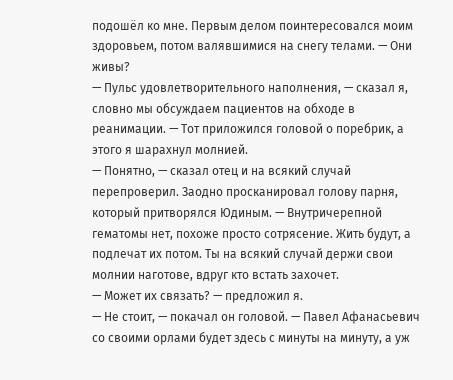подошёл ко мне. Первым делом поинтересовался моим здоровьем, потом валявшимися на снегу телами. — Они живы?
— Пульс удовлетворительного наполнения, — сказал я, словно мы обсуждаем пациентов на обходе в реанимации. — Тот приложился головой о поребрик, а этого я шарахнул молнией.
— Понятно, — сказал отец и на всякий случай перепроверил. Заодно просканировал голову парня, который притворялся Юдиным. — Внутричерепной гематомы нет, похоже просто сотрясение. Жить будут, а подлечат их потом. Ты на всякий случай держи свои молнии наготове, вдруг кто встать захочет.
— Может их связать? — предложил я.
— Не стоит, — покачал он головой. — Павел Афанасьевич со своими орлами будет здесь с минуты на минуту, а уж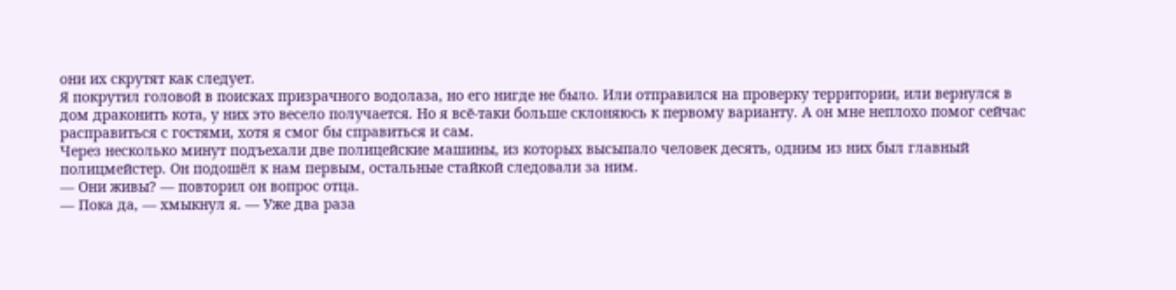они их скрутят как следует.
Я покрутил головой в поисках призрачного водолаза, но его нигде не было. Или отправился на проверку территории, или вернулся в дом драконить кота, у них это весело получается. Но я всё-таки больше склоняюсь к первому варианту. А он мне неплохо помог сейчас расправиться с гостями, хотя я смог бы справиться и сам.
Через несколько минут подъехали две полицейские машины, из которых высыпало человек десять, одним из них был главный полицмейстер. Он подошёл к нам первым, остальные стайкой следовали за ним.
— Они живы? — повторил он вопрос отца.
— Пока да, — хмыкнул я. — Уже два раза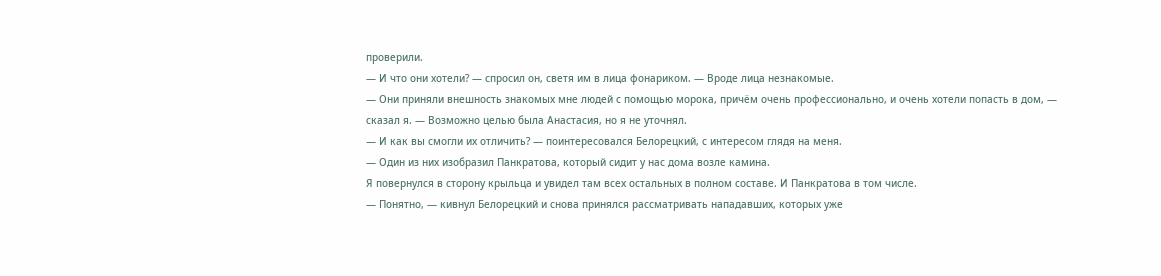проверили.
— И что они хотели? — спросил он, светя им в лица фонариком. — Вроде лица незнакомые.
— Они приняли внешность знакомых мне людей с помощью морока, причём очень профессионально, и очень хотели попасть в дом, — сказал я. — Возможно целью была Анастасия, но я не уточнял.
— И как вы смогли их отличить? — поинтересовался Белорецкий, с интересом глядя на меня.
— Один из них изобразил Панкратова, который сидит у нас дома возле камина.
Я повернулся в сторону крыльца и увидел там всех остальных в полном составе. И Панкратова в том числе.
— Понятно, — кивнул Белорецкий и снова принялся рассматривать нападавших, которых уже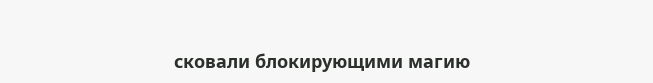сковали блокирующими магию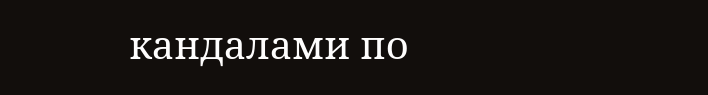кандалами по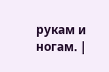рукам и ногам. |